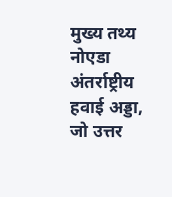मुख्य तथ्य
नोएडा अंतर्राष्ट्रीय हवाई अड्डा, जो उत्तर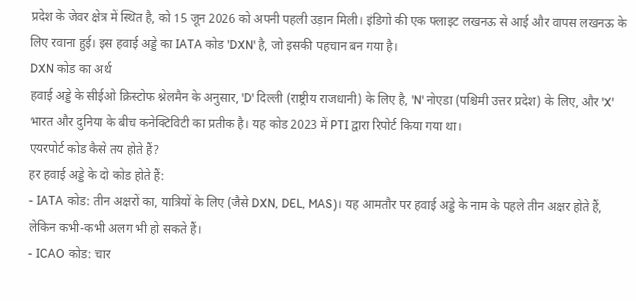प्रदेश के जेवर क्षेत्र में स्थित है, को 15 जून 2026 को अपनी पहली उड़ान मिली। इंडिगो की एक फ्लाइट लखनऊ से आई और वापस लखनऊ के लिए रवाना हुई। इस हवाई अड्डे का IATA कोड 'DXN' है, जो इसकी पहचान बन गया है।
DXN कोड का अर्थ
हवाई अड्डे के सीईओ क्रिस्टोफ श्नेलमैन के अनुसार, 'D' दिल्ली (राष्ट्रीय राजधानी) के लिए है, 'N' नोएडा (पश्चिमी उत्तर प्रदेश) के लिए, और 'X' भारत और दुनिया के बीच कनेक्टिविटी का प्रतीक है। यह कोड 2023 में PTI द्वारा रिपोर्ट किया गया था।
एयरपोर्ट कोड कैसे तय होते हैं?
हर हवाई अड्डे के दो कोड होते हैं:
- IATA कोड: तीन अक्षरों का, यात्रियों के लिए (जैसे DXN, DEL, MAS)। यह आमतौर पर हवाई अड्डे के नाम के पहले तीन अक्षर होते हैं, लेकिन कभी-कभी अलग भी हो सकते हैं।
- ICAO कोड: चार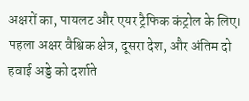अक्षरों का, पायलट और एयर ट्रैफिक कंट्रोल के लिए। पहला अक्षर वैश्विक क्षेत्र, दूसरा देश, और अंतिम दो हवाई अड्डे को दर्शाते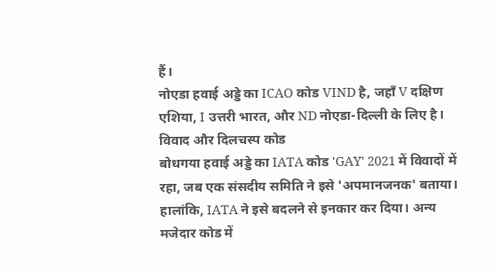हैं।
नोएडा हवाई अड्डे का ICAO कोड VIND है, जहाँ V दक्षिण एशिया, I उत्तरी भारत, और ND नोएडा-दिल्ली के लिए है।
विवाद और दिलचस्प कोड
बोधगया हवाई अड्डे का IATA कोड 'GAY' 2021 में विवादों में रहा, जब एक संसदीय समिति ने इसे 'अपमानजनक' बताया। हालांकि, IATA ने इसे बदलने से इनकार कर दिया। अन्य मजेदार कोड में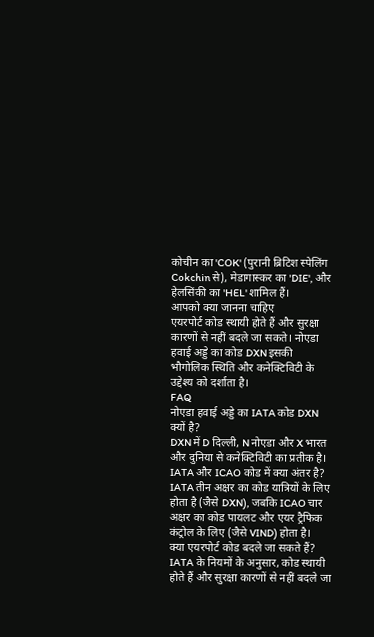कोचीन का 'COK' (पुरानी ब्रिटिश स्पेलिंग Cokchin से), मेडागास्कर का 'DIE', और हेलसिंकी का 'HEL' शामिल हैं।
आपको क्या जानना चाहिए
एयरपोर्ट कोड स्थायी होते हैं और सुरक्षा कारणों से नहीं बदले जा सकते। नोएडा हवाई अड्डे का कोड DXN इसकी भौगोलिक स्थिति और कनेक्टिविटी के उद्देश्य को दर्शाता है।
FAQ
नोएडा हवाई अड्डे का IATA कोड DXN क्यों है?
DXN में D दिल्ली, N नोएडा और X भारत और दुनिया से कनेक्टिविटी का प्रतीक है।
IATA और ICAO कोड में क्या अंतर है?
IATA तीन अक्षर का कोड यात्रियों के लिए होता है (जैसे DXN), जबकि ICAO चार अक्षर का कोड पायलट और एयर ट्रैफिक कंट्रोल के लिए (जैसे VIND) होता है।
क्या एयरपोर्ट कोड बदले जा सकते हैं?
IATA के नियमों के अनुसार, कोड स्थायी होते हैं और सुरक्षा कारणों से नहीं बदले जा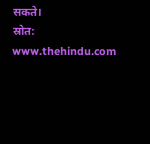सकते।
स्रोत: www.thehindu.com